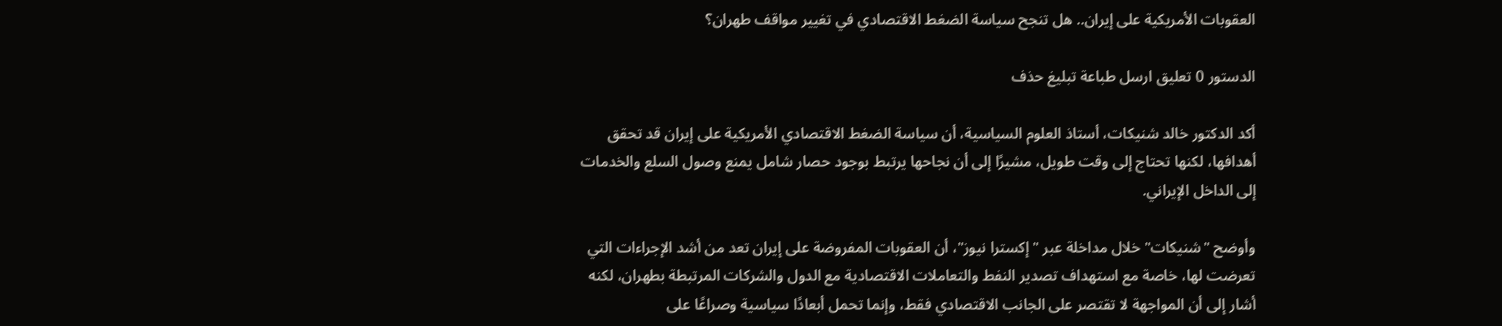العقوبات الأمريكية على إيران.. هل تنجح سياسة الضغط الاقتصادي في تغيير مواقف طهران؟

الدستور 0 تعليق ارسل طباعة تبليغ حذف

أكد الدكتور خالد شنيكات، أستاذ العلوم السياسية، أن سياسة الضغط الاقتصادي الأمريكية على إيران قد تحقق أهدافها، لكنها تحتاج إلى وقت طويل، مشيرًا إلى أن نجاحها يرتبط بوجود حصار شامل يمنع وصول السلع والخدمات إلى الداخل الإيراني.

وأوضح "شنيكات" خلال مداخلة عبر "إكسترا نيوز"، أن العقوبات المفروضة على إيران تعد من أشد الإجراءات التي تعرضت لها، خاصة مع استهداف تصدير النفط والتعاملات الاقتصادية مع الدول والشركات المرتبطة بطهران، لكنه أشار إلى أن المواجهة لا تقتصر على الجانب الاقتصادي فقط، وإنما تحمل أبعادًا سياسية وصراعًا على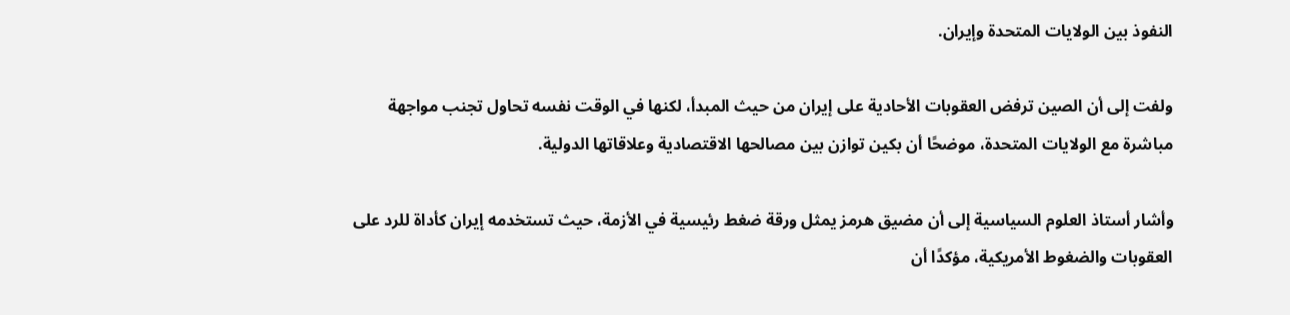النفوذ بين الولايات المتحدة وإيران.

ولفت إلى أن الصين ترفض العقوبات الأحادية على إيران من حيث المبدأ، لكنها في الوقت نفسه تحاول تجنب مواجهة مباشرة مع الولايات المتحدة، موضحًا أن بكين توازن بين مصالحها الاقتصادية وعلاقاتها الدولية.

وأشار أستاذ العلوم السياسية إلى أن مضيق هرمز يمثل ورقة ضغط رئيسية في الأزمة، حيث تستخدمه إيران كأداة للرد على العقوبات والضغوط الأمريكية، مؤكدًا أن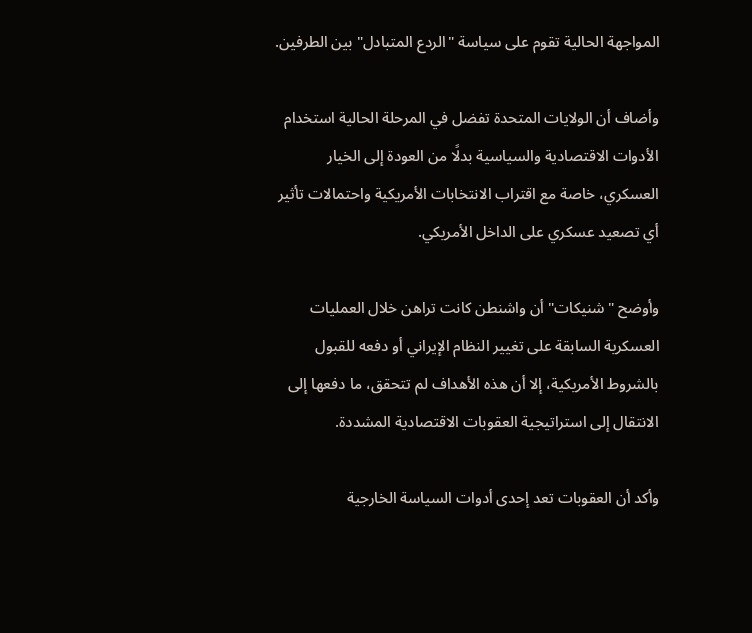المواجهة الحالية تقوم على سياسة "الردع المتبادل" بين الطرفين.

وأضاف أن الولايات المتحدة تفضل في المرحلة الحالية استخدام الأدوات الاقتصادية والسياسية بدلًا من العودة إلى الخيار العسكري، خاصة مع اقتراب الانتخابات الأمريكية واحتمالات تأثير أي تصعيد عسكري على الداخل الأمريكي.

وأوضح "شنيكات" أن واشنطن كانت تراهن خلال العمليات العسكرية السابقة على تغيير النظام الإيراني أو دفعه للقبول بالشروط الأمريكية، إلا أن هذه الأهداف لم تتحقق، ما دفعها إلى الانتقال إلى استراتيجية العقوبات الاقتصادية المشددة.

وأكد أن العقوبات تعد إحدى أدوات السياسة الخارجية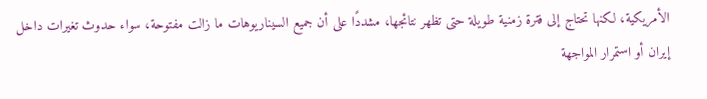الأمريكية، لكنها تحتاج إلى فترة زمنية طويلة حتى تظهر نتائجها، مشددًا على أن جميع السيناريوهات ما زالت مفتوحة، سواء حدوث تغيرات داخل إيران أو استمرار المواجهة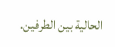الحالية بين الطرفين.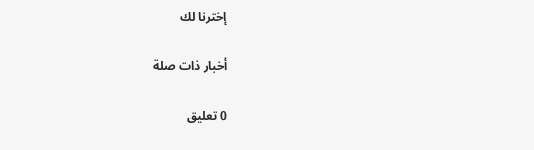إخترنا لك

أخبار ذات صلة

0 تعليق